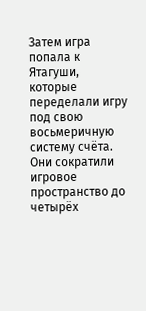Затем игра попала к Ятагуши, которые переделали игру под свою восьмеричную систему счёта. Они сократили игровое пространство до четырёх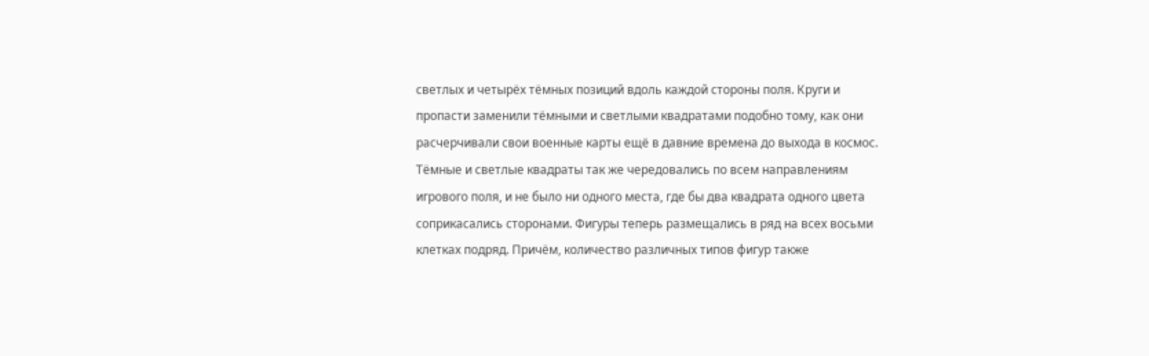светлых и четырёх тёмных позиций вдоль каждой стороны поля. Круги и пропасти заменили тёмными и светлыми квадратами подобно тому, как они расчерчивали свои военные карты ещё в давние времена до выхода в космос. Тёмные и светлые квадраты так же чередовались по всем направлениям игрового поля, и не было ни одного места, где бы два квадрата одного цвета соприкасались сторонами. Фигуры теперь размещались в ряд на всех восьми клетках подряд. Причём, количество различных типов фигур также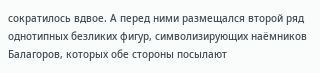сократилось вдвое. А перед ними размещался второй ряд однотипных безликих фигур, символизирующих наёмников Балагоров, которых обе стороны посылают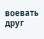воевать друг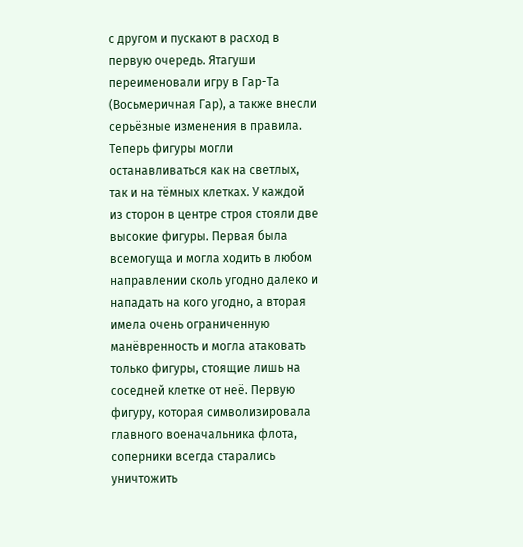с другом и пускают в расход в первую очередь. Ятагуши переименовали игру в Гар-Та (Восьмеричная Гар), а также внесли серьёзные изменения в правила. Теперь фигуры могли останавливаться как на светлых, так и на тёмных клетках. У каждой из сторон в центре строя стояли две высокие фигуры. Первая была всемогуща и могла ходить в любом направлении сколь угодно далеко и нападать на кого угодно, а вторая имела очень ограниченную манёвренность и могла атаковать только фигуры, стоящие лишь на соседней клетке от неё. Первую фигуру, которая символизировала главного военачальника флота, соперники всегда старались уничтожить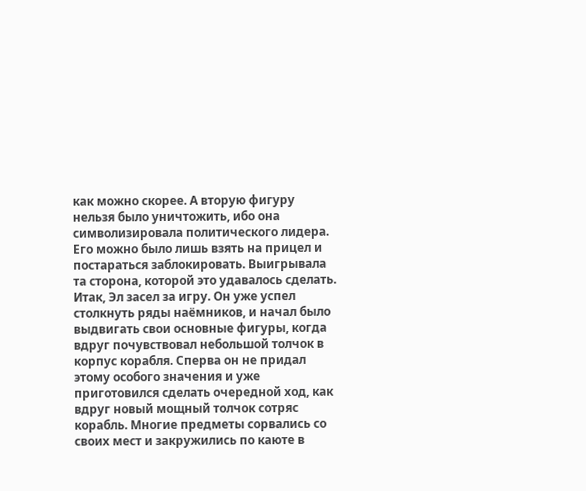как можно скорее. А вторую фигуру нельзя было уничтожить, ибо она символизировала политического лидера. Его можно было лишь взять на прицел и постараться заблокировать. Выигрывала та сторона, которой это удавалось сделать.
Итак, Эл засел за игру. Он уже успел столкнуть ряды наёмников, и начал было выдвигать свои основные фигуры, когда вдруг почувствовал небольшой толчок в корпус корабля. Сперва он не придал этому особого значения и уже приготовился сделать очередной ход, как вдруг новый мощный толчок сотряс корабль. Многие предметы сорвались со своих мест и закружились по каюте в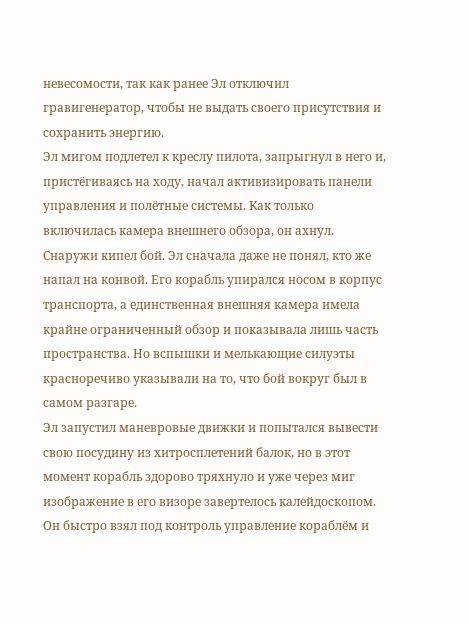невесомости, так как ранее Эл отключил гравигенератор, чтобы не выдать своего присутствия и сохранить энергию.
Эл мигом подлетел к креслу пилота, запрыгнул в него и, пристёгиваясь на ходу, начал активизировать панели управления и полётные системы. Как только включилась камера внешнего обзора, он ахнул. Снаружи кипел бой. Эл сначала даже не понял, кто же напал на конвой. Его корабль упирался носом в корпус транспорта, а единственная внешняя камера имела крайне ограниченный обзор и показывала лишь часть пространства. Но вспышки и мелькающие силуэты красноречиво указывали на то, что бой вокруг был в самом разгаре.
Эл запустил маневровые движки и попытался вывести свою посудину из хитросплетений балок, но в этот момент корабль здорово тряхнуло и уже через миг изображение в его визоре завертелось калейдоскопом. Он быстро взял под контроль управление кораблём и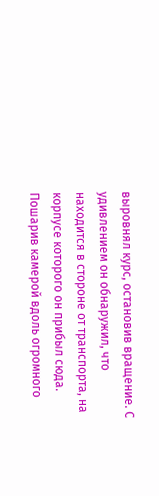выровнял курс, остановив вращение. С удивлением он обнаружил, что находится в стороне от транспорта, на корпусе которого он прибыл сюда. Пошарив камерой вдоль огромного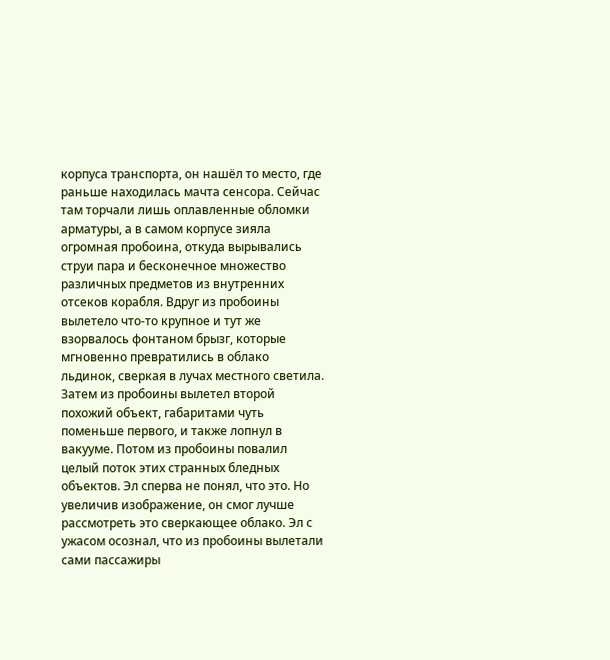корпуса транспорта, он нашёл то место, где раньше находилась мачта сенсора. Сейчас там торчали лишь оплавленные обломки арматуры, а в самом корпусе зияла огромная пробоина, откуда вырывались струи пара и бесконечное множество различных предметов из внутренних отсеков корабля. Вдруг из пробоины вылетело что-то крупное и тут же взорвалось фонтаном брызг, которые мгновенно превратились в облако льдинок, сверкая в лучах местного светила. Затем из пробоины вылетел второй похожий объект, габаритами чуть поменьше первого, и также лопнул в вакууме. Потом из пробоины повалил целый поток этих странных бледных объектов. Эл сперва не понял, что это. Но увеличив изображение, он смог лучше рассмотреть это сверкающее облако. Эл с ужасом осознал, что из пробоины вылетали сами пассажиры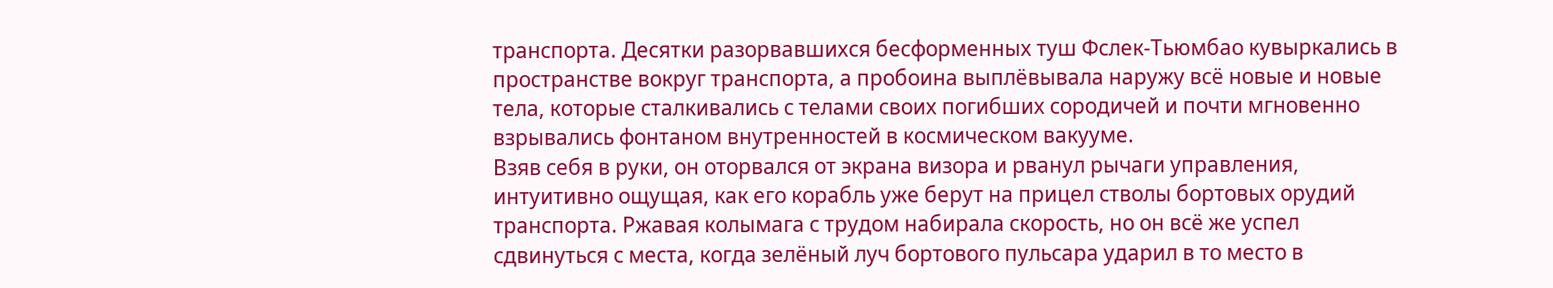транспорта. Десятки разорвавшихся бесформенных туш Фслек-Тьюмбао кувыркались в пространстве вокруг транспорта, а пробоина выплёвывала наружу всё новые и новые тела, которые сталкивались с телами своих погибших сородичей и почти мгновенно взрывались фонтаном внутренностей в космическом вакууме.
Взяв себя в руки, он оторвался от экрана визора и рванул рычаги управления, интуитивно ощущая, как его корабль уже берут на прицел стволы бортовых орудий транспорта. Ржавая колымага с трудом набирала скорость, но он всё же успел сдвинуться с места, когда зелёный луч бортового пульсара ударил в то место в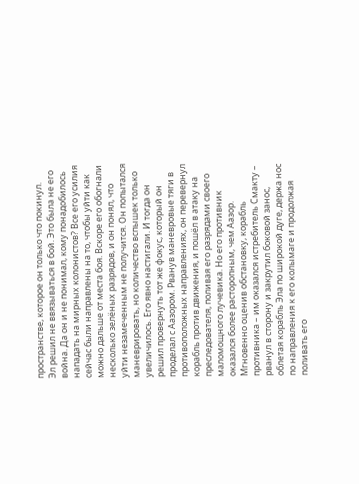пространстве, которое он только что покинул.
Эл решил не ввязываться в бой. Это была не его война. Да он и не понимал, кому понадобилось нападать на мирных колонистов? Все его усилия сейчас были направлены на то, чтобы уйти как можно дальше от места боя. Вскоре его обогнали несколько зелёных разрядов, и он понял, что уйти незамеченным не получится. Он попытался маневрировать, но количество вспышек только увеличилось. Его явно настигали. И тогда он решил провернуть тот же фокус, который он проделал с Аазором. Рванув маневровые тяги в противоположных направлениях, он перевернул корабль против движения, и пошёл в атаку на преследователя, поливая его разрядами своего маломощного лучевика. Но его противник оказался более расторопным, чем Аазор. Мгновенно оценив обстановку, корабль противника – им оказался истребитель Смакту – рванул в сторону и закрутил боковой занос, облетая корабль Эла по широкой дуге, держа нос по направления к его колымаге и продолжая поливать его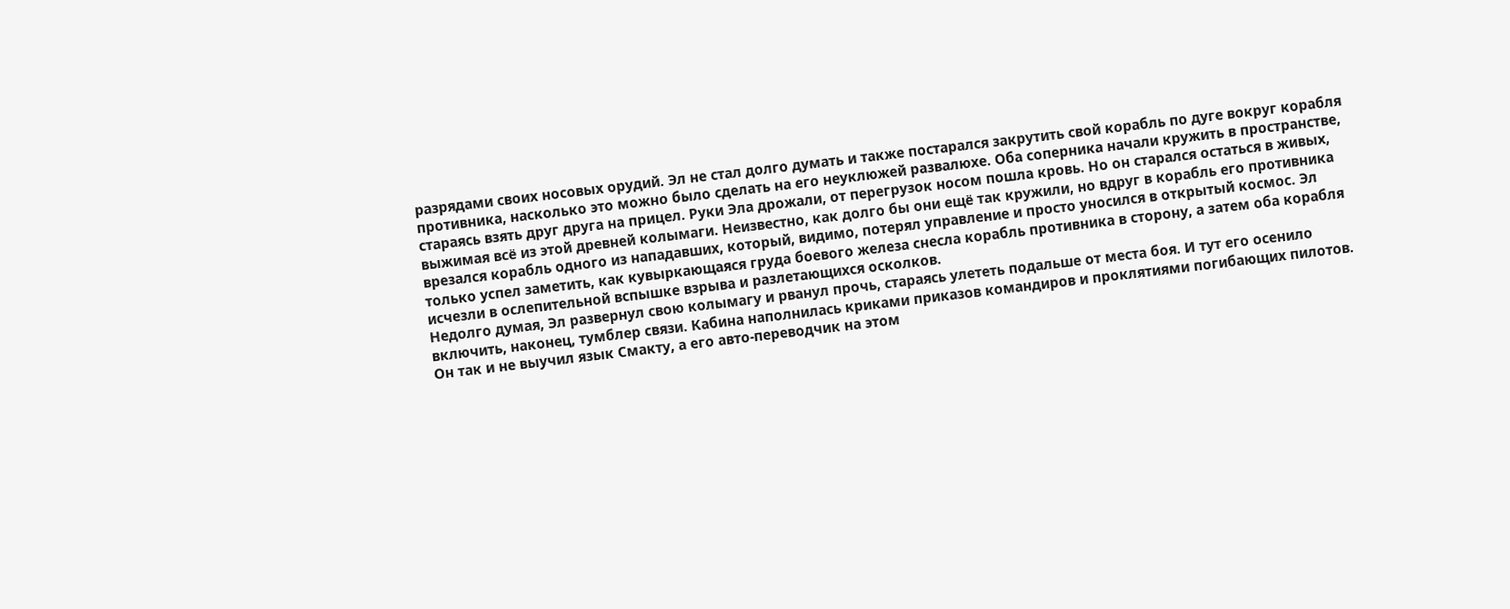разрядами своих носовых орудий. Эл не стал долго думать и также постарался закрутить свой корабль по дуге вокруг корабля противника, насколько это можно было сделать на его неуклюжей развалюхе. Оба соперника начали кружить в пространстве, стараясь взять друг друга на прицел. Руки Эла дрожали, от перегрузок носом пошла кровь. Но он старался остаться в живых, выжимая всё из этой древней колымаги. Неизвестно, как долго бы они ещё так кружили, но вдруг в корабль его противника врезался корабль одного из нападавших, который, видимо, потерял управление и просто уносился в открытый космос. Эл только успел заметить, как кувыркающаяся груда боевого железа снесла корабль противника в сторону, а затем оба корабля исчезли в ослепительной вспышке взрыва и разлетающихся осколков.
Недолго думая, Эл развернул свою колымагу и рванул прочь, стараясь улететь подальше от места боя. И тут его осенило включить, наконец, тумблер связи. Кабина наполнилась криками приказов командиров и проклятиями погибающих пилотов. Он так и не выучил язык Смакту, а его авто-переводчик на этом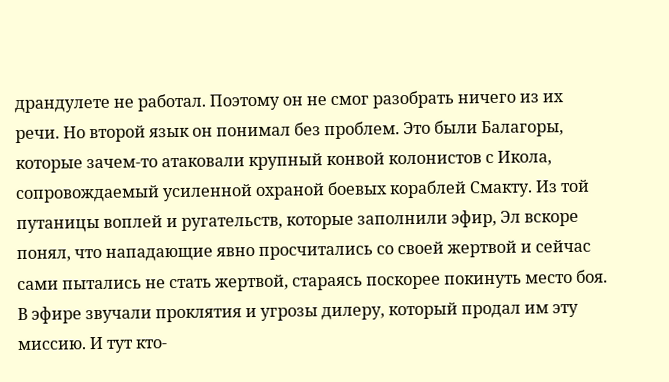драндулете не работал. Поэтому он не смог разобрать ничего из их речи. Но второй язык он понимал без проблем. Это были Балагоры, которые зачем-то атаковали крупный конвой колонистов с Икола, сопровождаемый усиленной охраной боевых кораблей Смакту. Из той путаницы воплей и ругательств, которые заполнили эфир, Эл вскоре понял, что нападающие явно просчитались со своей жертвой и сейчас сами пытались не стать жертвой, стараясь поскорее покинуть место боя. В эфире звучали проклятия и угрозы дилеру, который продал им эту миссию. И тут кто-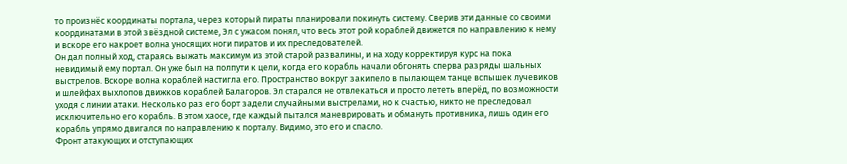то произнёс координаты портала, через который пираты планировали покинуть систему. Сверив эти данные со своими координатами в этой звёздной системе, Эл с ужасом понял, что весь этот рой кораблей движется по направлению к нему и вскоре его накроет волна уносящих ноги пиратов и их преследователей.
Он дал полный ход, стараясь выжать максимум из этой старой развалины, и на ходу корректируя курс на пока невидимый ему портал. Он уже был на полпути к цели, когда его корабль начали обгонять сперва разряды шальных выстрелов. Вскоре волна кораблей настигла его. Пространство вокруг закипело в пылающем танце вспышек лучевиков и шлейфах выхлопов движков кораблей Балагоров. Эл старался не отвлекаться и просто лететь вперёд, по возможности уходя с линии атаки. Несколько раз его борт задели случайными выстрелами, но к счастью, никто не преследовал исключительно его корабль. В этом хаосе, где каждый пытался маневрировать и обмануть противника, лишь один его корабль упрямо двигался по направлению к порталу. Видимо, это его и спасло.
Фронт атакующих и отступающих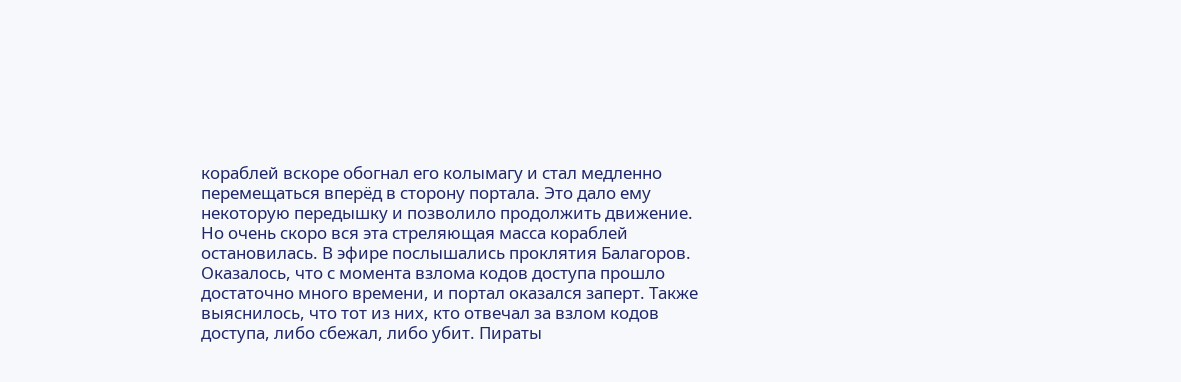кораблей вскоре обогнал его колымагу и стал медленно перемещаться вперёд в сторону портала. Это дало ему некоторую передышку и позволило продолжить движение. Но очень скоро вся эта стреляющая масса кораблей остановилась. В эфире послышались проклятия Балагоров. Оказалось, что с момента взлома кодов доступа прошло достаточно много времени, и портал оказался заперт. Также выяснилось, что тот из них, кто отвечал за взлом кодов доступа, либо сбежал, либо убит. Пираты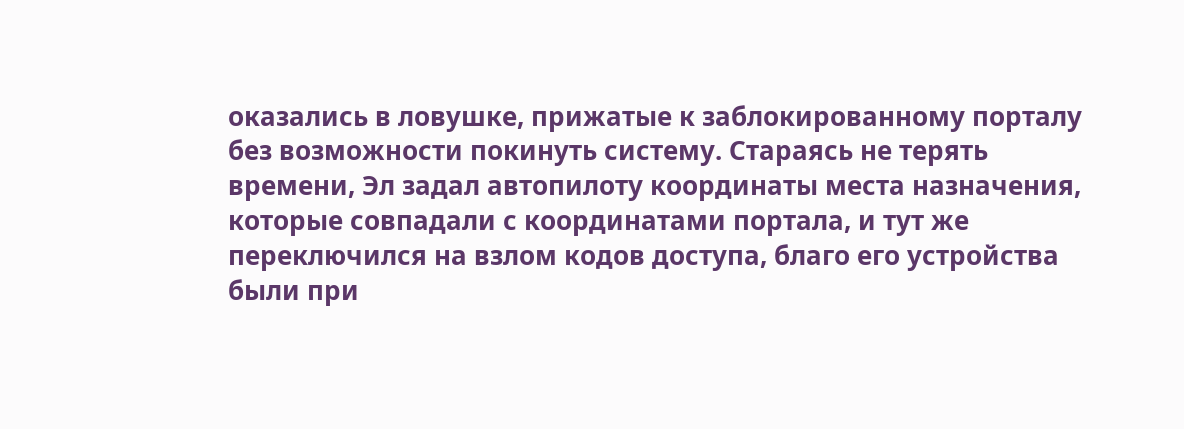оказались в ловушке, прижатые к заблокированному порталу без возможности покинуть систему. Стараясь не терять времени, Эл задал автопилоту координаты места назначения, которые совпадали с координатами портала, и тут же переключился на взлом кодов доступа, благо его устройства были при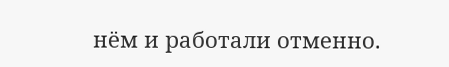нём и работали отменно.